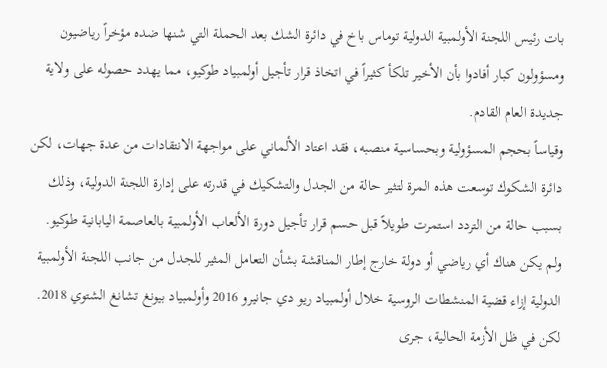بات رئيس اللجنة الأولمبية الدولية توماس باخ في دائرة الشك بعد الحملة التي شنها ضده مؤخراً رياضيون ومسؤولون كبار أفادوا بأن الأخير تلكأ كثيراً في اتخاذ قرار تأجيل أولمبياد طوكيو، مما يهدد حصوله على ولاية جديدة العام القادم.
وقياساً بحجم المسؤولية وبحساسية منصبه، فقد اعتاد الألماني على مواجهة الانتقادات من عدة جهات، لكن دائرة الشكوك توسعت هذه المرة لتثير حالة من الجدل والتشكيك في قدرته على إدارة اللجنة الدولية، وذلك بسبب حالة من التردد استمرت طويلاً قبل حسم قرار تأجيل دورة الألعاب الأولمبية بالعاصمة اليابانية طوكيو.
ولم يكن هناك أي رياضي أو دولة خارج إطار المناقشة بشأن التعامل المثير للجدل من جانب اللجنة الأولمبية الدولية إزاء قضية المنشطات الروسية خلال أولمبياد ريو دي جانيرو 2016 وأولمبياد بيونغ تشانغ الشتوي 2018.
لكن في ظل الأزمة الحالية، جرى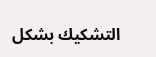التشكيك بشكل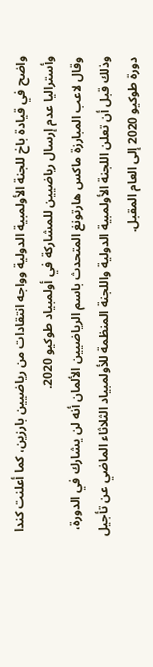واضح في قيادة باخ للجنة الأولمبية الدولية وواجه انتقادات من رياضيين بارزين، كما أعلنت كندا وأستراليا عدم إرسال رياضيين للمشاركة في أولمبياد طوكيو 2020.
وقال لاعب المبارزة ماكس هارتونغ المتحدث باسم الرياضيين الألمان أنه لن يشارك في الدورة، وذلك قبل أن تعلن اللجنة الأولمبية الدولية واللجنة المنظمة للأولمبياد الثلاثاء الماضي عن تأجيل دورة طوكيو 2020 إلى العام المقبل.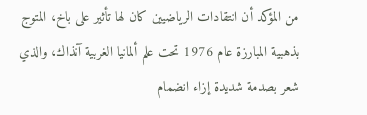من المؤكد أن انتقادات الرياضيين كان لها تأثير على باخ، المتوج بذهبية المبارزة عام 1976 تحت علم ألمانيا الغربية آنذاك، والذي شعر بصدمة شديدة إزاء انضمام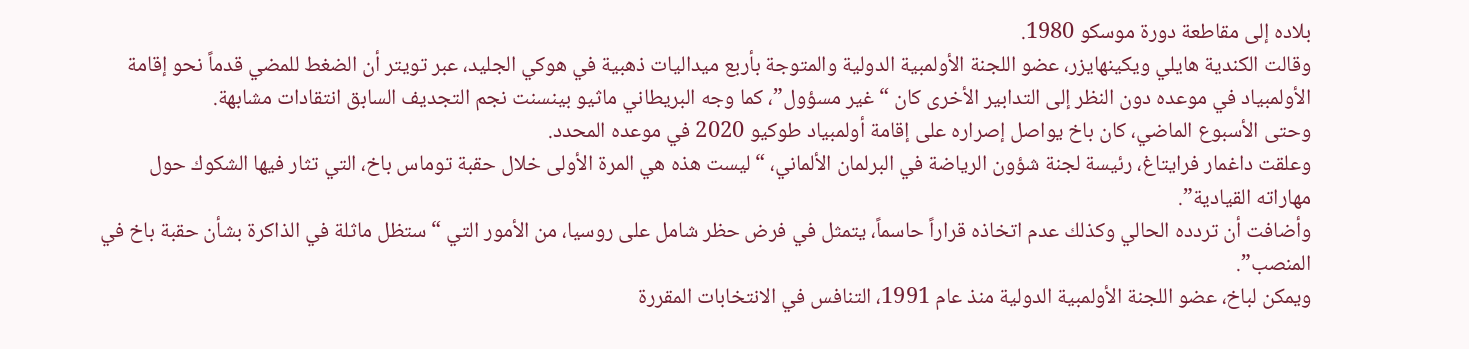بلاده إلى مقاطعة دورة موسكو 1980.
وقالت الكندية هايلي ويكينهايزر، عضو اللجنة الأولمبية الدولية والمتوجة بأربع ميداليات ذهبية في هوكي الجليد، عبر تويتر أن الضغط للمضي قدماً نحو إقامة الأولمبياد في موعده دون النظر إلى التدابير الأخرى كان “غير مسؤول”، كما وجه البريطاني ماثيو بينسنت نجم التجديف السابق انتقادات مشابهة.
وحتى الأسبوع الماضي، كان باخ يواصل إصراره على إقامة أولمبياد طوكيو 2020 في موعده المحدد.
وعلقت داغمار فرايتاغ، رئيسة لجنة شؤون الرياضة في البرلمان الألماني، “ليست هذه هي المرة الأولى خلال حقبة توماس باخ، التي تثار فيها الشكوك حول مهاراته القيادية”.
وأضافت أن تردده الحالي وكذلك عدم اتخاذه قراراً حاسماً، يتمثل في فرض حظر شامل على روسيا، من الأمور التي “ستظل ماثلة في الذاكرة بشأن حقبة باخ في المنصب”.
ويمكن لباخ، عضو اللجنة الأولمبية الدولية منذ عام 1991، التنافس في الانتخابات المقررة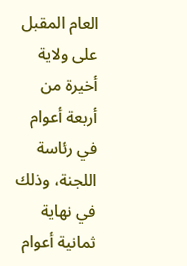العام المقبل على ولاية أخيرة من أربعة أعوام في رئاسة اللجنة، وذلك في نهاية ثمانية أعوام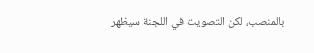بالمنصب، لكن التصويت في اللجنة سيظهر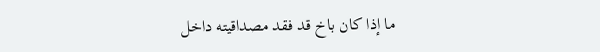ما إذا كان باخ قد فقد مصداقيته داخل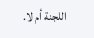اللجنة أم لا.